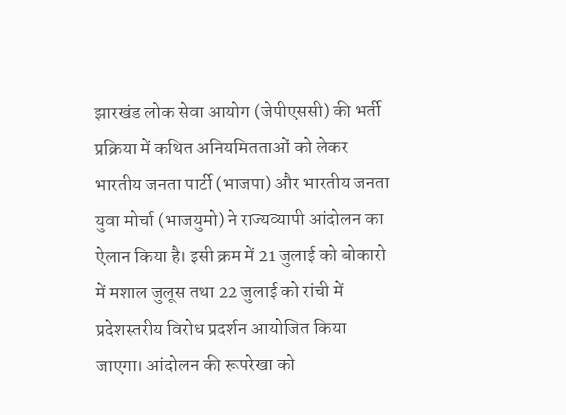झारखंड लोक सेवा आयोग (जेपीएससी) की भर्ती प्रक्रिया में कथित अनियमितताओं को लेकर भारतीय जनता पार्टी (भाजपा) और भारतीय जनता युवा मोर्चा (भाजयुमो) ने राज्यव्यापी आंदोलन का ऐलान किया है। इसी क्रम में 21 जुलाई को बोकारो में मशाल जुलूस तथा 22 जुलाई को रांची में प्रदेशस्तरीय विरोध प्रदर्शन आयोजित किया जाएगा। आंदोलन की रूपरेखा को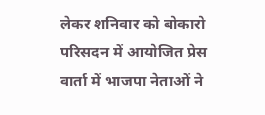लेकर शनिवार को बोकारो परिसदन में आयोजित प्रेस वार्ता में भाजपा नेताओं ने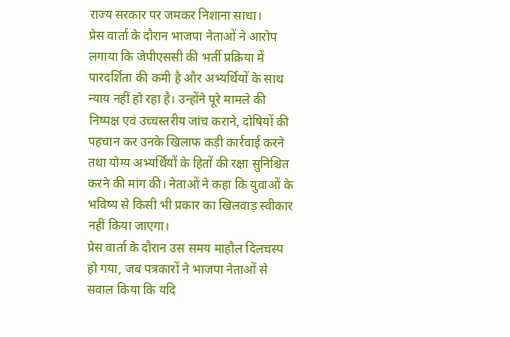राज्य सरकार पर जमकर निशाना साधा।
प्रेस वार्ता के दौरान भाजपा नेताओं ने आरोप लगाया कि जेपीएससी की भर्ती प्रक्रिया में पारदर्शिता की कमी है और अभ्यर्थियों के साथ न्याय नहीं हो रहा है। उन्होंने पूरे मामले की निष्पक्ष एवं उच्चस्तरीय जांच कराने, दोषियों की पहचान कर उनके खिलाफ कड़ी कार्रवाई करने तथा योग्य अभ्यर्थियों के हितों की रक्षा सुनिश्चित करने की मांग की। नेताओं ने कहा कि युवाओं के भविष्य से किसी भी प्रकार का खिलवाड़ स्वीकार नहीं किया जाएगा।
प्रेस वार्ता के दौरान उस समय माहौल दिलचस्प हो गया, जब पत्रकारों ने भाजपा नेताओं से सवाल किया कि यदि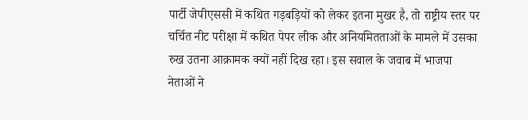पार्टी जेपीएससी में कथित गड़बड़ियों को लेकर इतना मुखर है, तो राष्ट्रीय स्तर पर चर्चित नीट परीक्षा में कथित पेपर लीक और अनियमितताओं के मामले में उसका रुख उतना आक्रामक क्यों नहीं दिख रहा। इस सवाल के जवाब में भाजपा नेताओं ने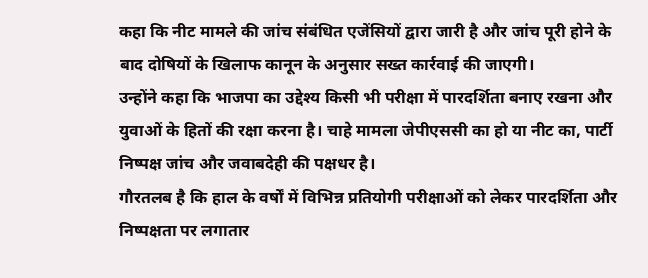कहा कि नीट मामले की जांच संबंधित एजेंसियों द्वारा जारी है और जांच पूरी होने के बाद दोषियों के खिलाफ कानून के अनुसार सख्त कार्रवाई की जाएगी।
उन्होंने कहा कि भाजपा का उद्देश्य किसी भी परीक्षा में पारदर्शिता बनाए रखना और युवाओं के हितों की रक्षा करना है। चाहे मामला जेपीएससी का हो या नीट का, पार्टी निष्पक्ष जांच और जवाबदेही की पक्षधर है।
गौरतलब है कि हाल के वर्षों में विभिन्न प्रतियोगी परीक्षाओं को लेकर पारदर्शिता और निष्पक्षता पर लगातार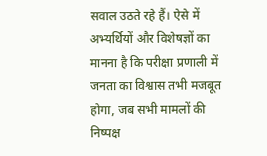सवाल उठते रहे हैं। ऐसे में अभ्यर्थियों और विशेषज्ञों का मानना है कि परीक्षा प्रणाली में जनता का विश्वास तभी मजबूत होगा, जब सभी मामलों की निष्पक्ष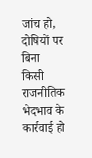जांच हो, दोषियों पर बिना किसी राजनीतिक भेदभाव के कार्रवाई हो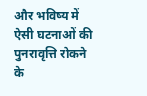और भविष्य में ऐसी घटनाओं की पुनरावृत्ति रोकने के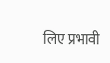लिए प्रभावी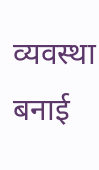व्यवस्था बनाई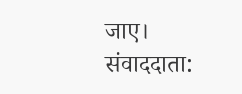जाए।
संवाददाता: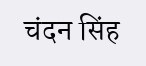चंदन सिंह